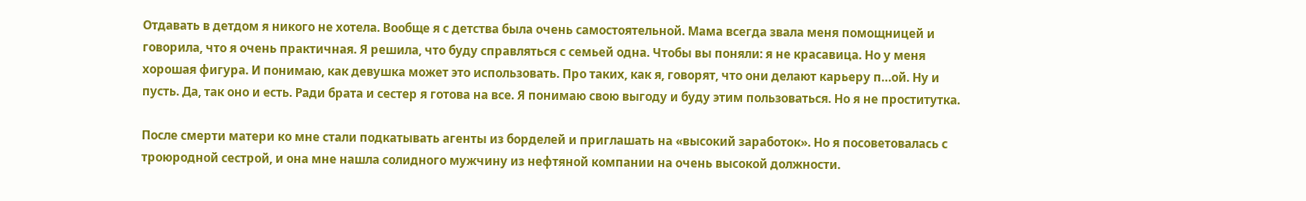Отдавать в детдом я никого не хотела. Вообще я с детства была очень самостоятельной. Мама всегда звала меня помощницей и говорила, что я очень практичная. Я решила, что буду справляться с семьей одна. Чтобы вы поняли: я не красавица. Но у меня хорошая фигура. И понимаю, как девушка может это использовать. Про таких, как я, говорят, что они делают карьеру п…ой. Ну и пусть. Да, так оно и есть. Ради брата и сестер я готова на все. Я понимаю свою выгоду и буду этим пользоваться. Но я не проститутка.

После смерти матери ко мне стали подкатывать агенты из борделей и приглашать на «высокий заработок». Но я посоветовалась с троюродной сестрой, и она мне нашла солидного мужчину из нефтяной компании на очень высокой должности.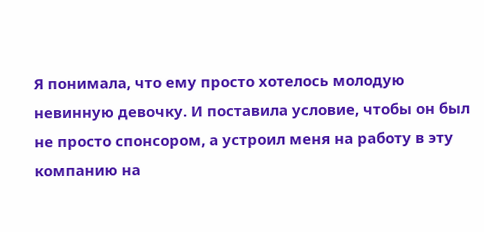Я понимала, что ему просто хотелось молодую невинную девочку. И поставила условие, чтобы он был не просто спонсором, а устроил меня на работу в эту компанию на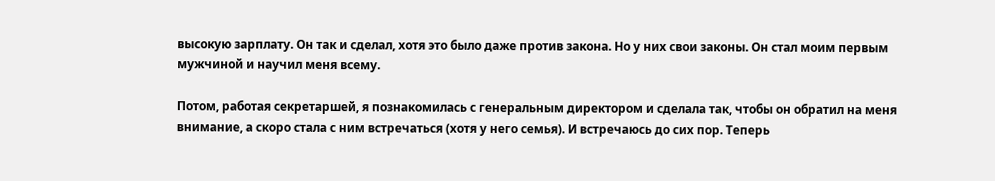высокую зарплату. Он так и сделал, хотя это было даже против закона. Но у них свои законы. Он стал моим первым мужчиной и научил меня всему.

Потом, работая секретаршей, я познакомилась с генеральным директором и сделала так, чтобы он обратил на меня внимание, а скоро стала с ним встречаться (хотя у него семья). И встречаюсь до сих пор. Теперь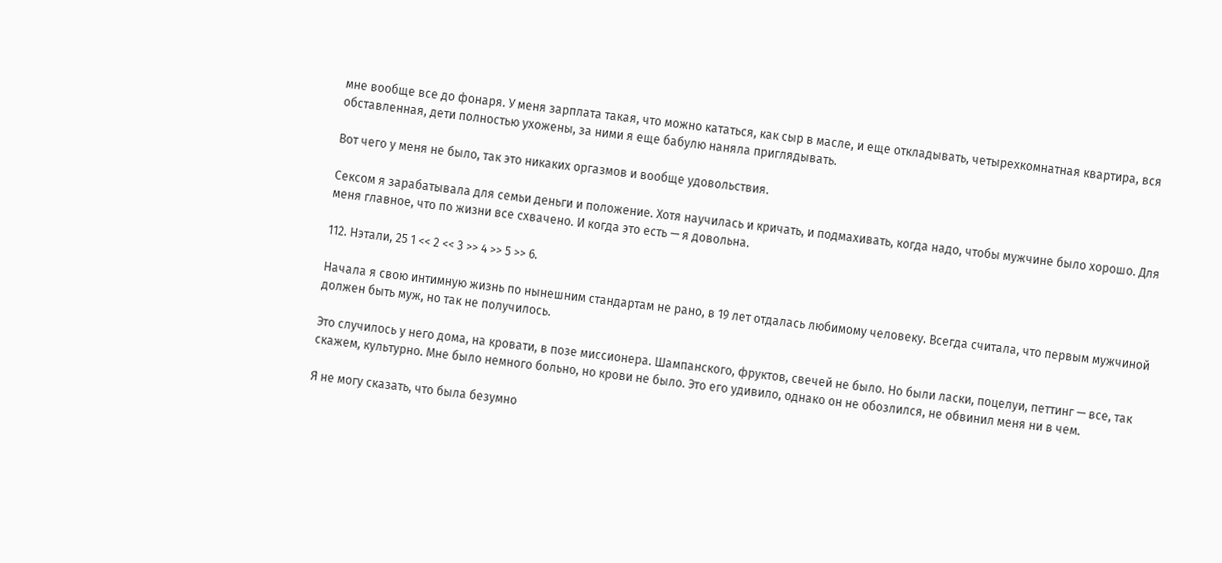мне вообще все до фонаря. У меня зарплата такая, что можно кататься, как сыр в масле, и еще откладывать, четырехкомнатная квартира, вся обставленная, дети полностью ухожены, за ними я еще бабулю наняла приглядывать.

Вот чего у меня не было, так это никаких оргазмов и вообще удовольствия.

Сексом я зарабатывала для семьи деньги и положение. Хотя научилась и кричать, и подмахивать, когда надо, чтобы мужчине было хорошо. Для меня главное, что по жизни все схвачено. И когда это есть — я довольна.

112. Нэтали, 25 1 << 2 << 3 >> 4 >> 5 >> 6.

Начала я свою интимную жизнь по нынешним стандартам не рано, в 19 лет отдалась любимому человеку. Всегда считала, что первым мужчиной должен быть муж, но так не получилось.

Это случилось у него дома, на кровати, в позе миссионера. Шампанского, фруктов, свечей не было. Но были ласки, поцелуи, петтинг — все, так скажем, культурно. Мне было немного больно, но крови не было. Это его удивило, однако он не обозлился, не обвинил меня ни в чем.

Я не могу сказать, что была безумно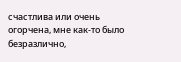счастлива или очень огорчена, мне как-то было безразлично,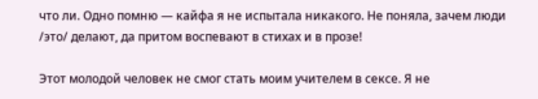что ли. Одно помню — кайфа я не испытала никакого. Не поняла, зачем люди /это/ делают, да притом воспевают в стихах и в прозе!

Этот молодой человек не смог стать моим учителем в сексе. Я не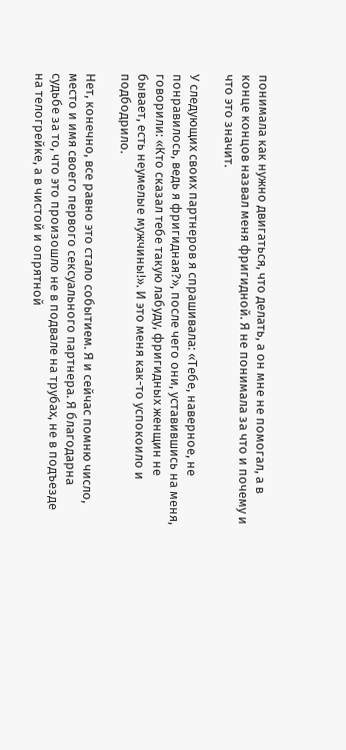понимала как нужно двигаться, что делать, а он мне не помогал, а в конце концов назвал меня фригидной. Я не понимала за что и почему и что это значит.

У следующих своих партнеров я спрашивала: «Тебе, наверное, не понравилось, ведь я фригидная?», после чего они, уставившись на меня, говорили: «Кто сказал тебе такую лабуду, фригидных женщин не бывает, есть неумелые мужчины!». И это меня как-то успокоило и подбодрило.

Нет, конечно, все равно это стало событием. Я и сейчас помню число, место и имя своего первого сексуального партнера. Я благодарна судьбе за то, что это произошло не в подвале на трубах, не в подъезде на телогрейке, а в чистой и опрятной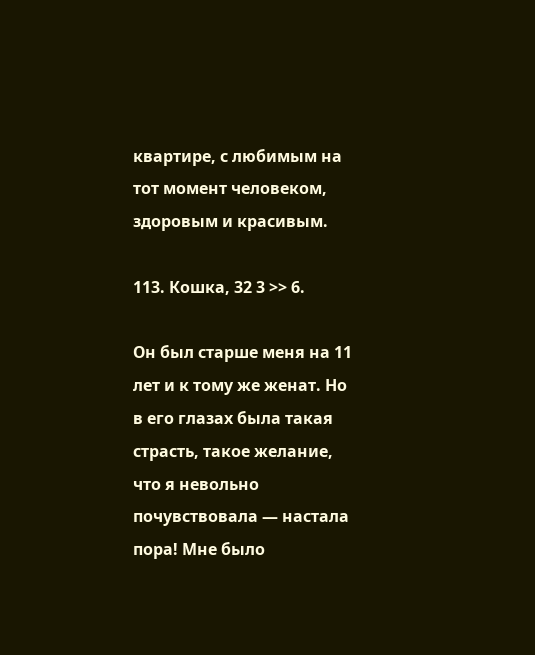квартире, с любимым на тот момент человеком, здоровым и красивым.

113. Кошка, 32 3 >> 6.

Он был старше меня на 11 лет и к тому же женат. Но в его глазах была такая страсть, такое желание, что я невольно почувствовала — настала пора! Мне было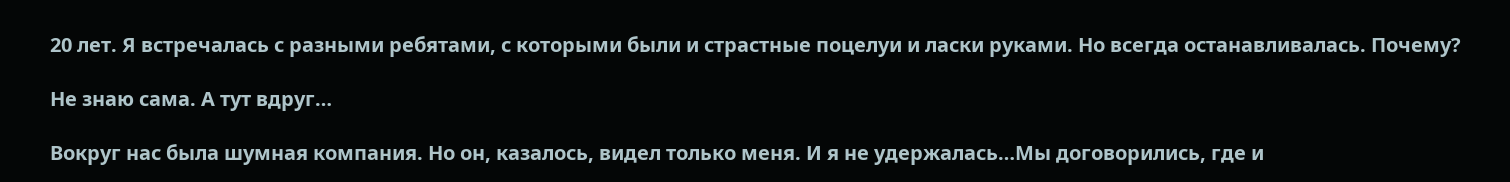20 лет. Я встречалась с разными ребятами, с которыми были и страстные поцелуи и ласки руками. Но всегда останавливалась. Почему?

Не знаю сама. А тут вдруг…

Вокруг нас была шумная компания. Но он, казалось, видел только меня. И я не удержалась…Мы договорились, где и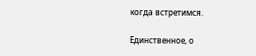когда встретимся.

Единственное, о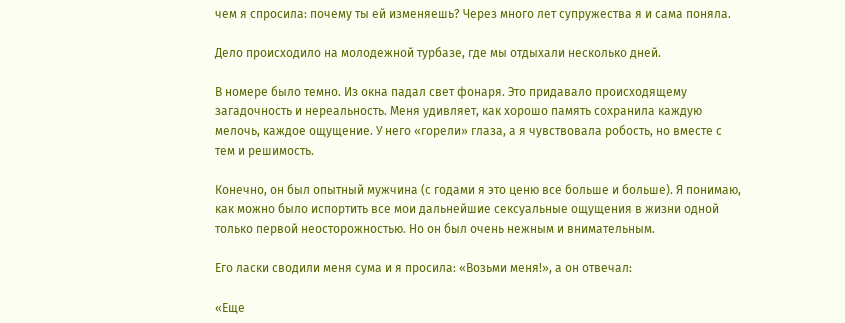чем я спросила: почему ты ей изменяешь? Через много лет супружества я и сама поняла.

Дело происходило на молодежной турбазе, где мы отдыхали несколько дней.

В номере было темно. Из окна падал свет фонаря. Это придавало происходящему загадочность и нереальность. Меня удивляет, как хорошо память сохранила каждую мелочь, каждое ощущение. У него «горели» глаза, а я чувствовала робость, но вместе с тем и решимость.

Конечно, он был опытный мужчина (с годами я это ценю все больше и больше). Я понимаю, как можно было испортить все мои дальнейшие сексуальные ощущения в жизни одной только первой неосторожностью. Но он был очень нежным и внимательным.

Его ласки сводили меня сума и я просила: «Возьми меня!», а он отвечал:

«Еще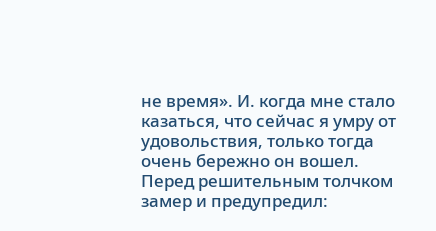не время». И. когда мне стало казаться, что сейчас я умру от удовольствия, только тогда очень бережно он вошел. Перед решительным толчком замер и предупредил: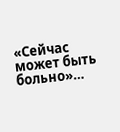«Сейчас может быть больно»…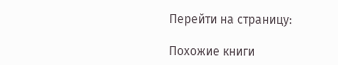Перейти на страницу:

Похожие книги